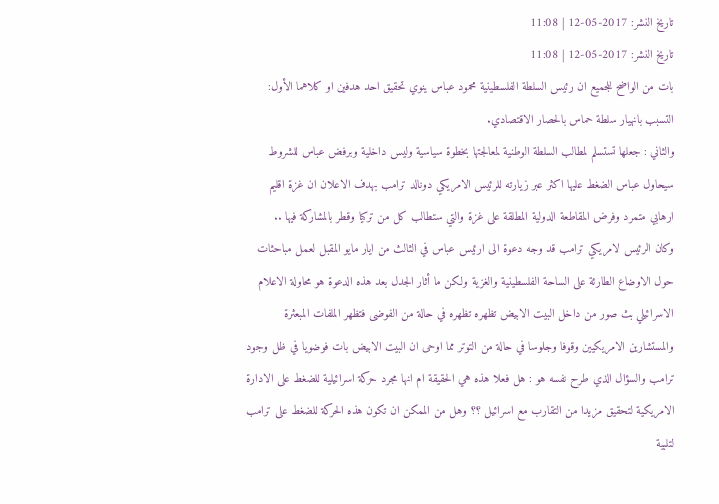تاريخ النشر: 2017-05-12 | 11:08
تاريخ النشر: 2017-05-12 | 11:08
بات من الواضح للجميع ان رئيس السلطة الفلسطينية محمود عباس ينوي تحقيق احد هدفين او كلاهما الأول: التسبب بانهيار سلطة حماس بالحصار الاقتصادي.
والثاني : جعلها تستسلم لمطالب السلطة الوطنية لمعالجتها بخطوة سياسية وليس داخلية وبرفض عباس للشروط سيحاول عباس الضغط عليها اكثر عبر زيارته للرئيس الامريكي دونالد ترامب بهدف الاعلان ان غزة اقليم ارهابي متمرد وفرض المقاطعة الدولية المطلقة على غزة والتي ستطالب كل من تركيا وقطر بالمشاركة فيها ..
وكان الرئيس لامريكي ترامب قد وجه دعوة الى ارئيس عباس في الثالث من ايار مايو المقبل لعمل مباحثات حول الاوضاع الطارئة على الساحة الفلسطينية والغزية ولكن ما أثار الجدل بعد هذه الدعوة هو محاولة الاعلام الاسرائيلي بث صور من داخل البيت الابيض تظهره تظهره في حالة من الفوضى فتظهر الملفات المبعثرة والمستشارين الامريكيين وقوفا وجلوسا في حالة من التوتر مما اوحى ان البيت الابيض بات فوضويا في ظل وجود ترامب والسؤال الذي طرح نفسه هو : هل فعلا هذه هي الحقيقة ام انها مجرد حركة اسرائيلية للضغط على الادارة الامريكية لتحقيق مزيدا من التقارب مع اسرائيل ؟؟ وهل من الممكن ان تكون هذه الحركة للضغط على ترامب لتلبية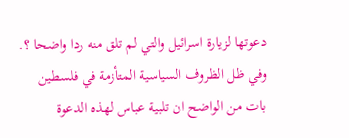دعوتها لزيارة اسرائيل والتي لم تلق منه ردا واضحا ؟.
وفي ظل الظروف السياسية المتأزمة في فلسطين بات من الواضح ان تلبية عباس لهذه الدعوة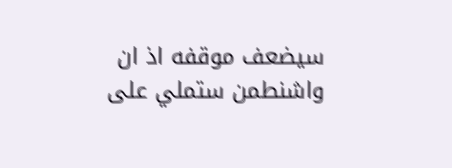سيضعف موقفه اذ ان واشنطمن ستملي على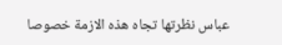عباس نظرتها تجاه هذه الازمة خصوصا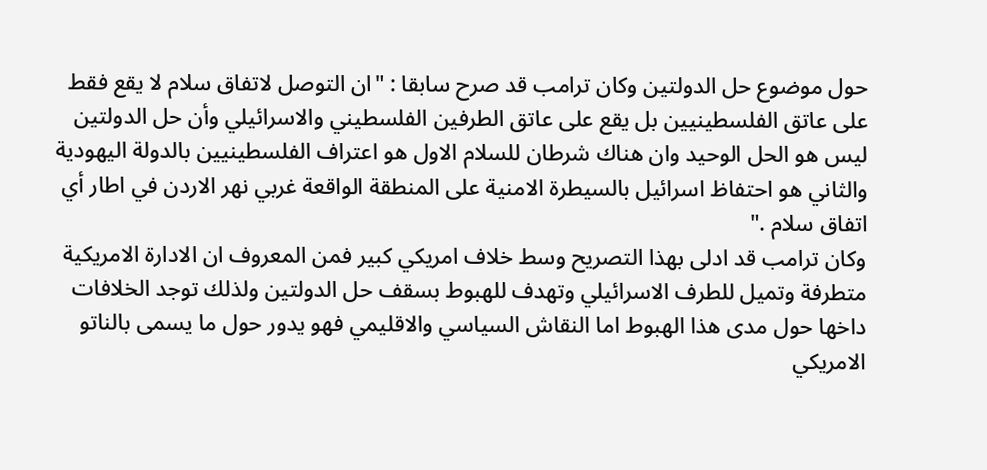حول موضوع حل الدولتين وكان ترامب قد صرح سابقا : "ان التوصل لاتفاق سلام لا يقع فقط على عاتق الفلسطينيين بل يقع على عاتق الطرفين الفلسطيني والاسرائيلي وأن حل الدولتين ليس هو الحل الوحيد وان هناك شرطان للسلام الاول هو اعتراف الفلسطينيين بالدولة اليهودية والثاني هو احتفاظ اسرائيل بالسيطرة الامنية على المنطقة الواقعة غربي نهر الاردن في اطار أي اتفاق سلام ."
وكان ترامب قد ادلى بهذا التصريح وسط خلاف امريكي كبير فمن المعروف ان الادارة الامريكية متطرفة وتميل للطرف الاسرائيلي وتهدف للهبوط بسقف حل الدولتين ولذلك توجد الخلافات داخها حول مدى هذا الهبوط اما النقاش السياسي والاقليمي فهو يدور حول ما يسمى بالناتو الامريكي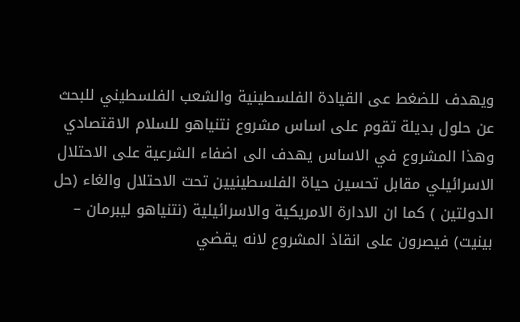ويهدف للضغط عى القيادة الفلسطينية والشعب الفلسطيني للبحث عن حلول بديلة تقوم على اساس مشروع نتنياهو للسلام الاقتصادي وهذا المشروع في الاساس يهدف الى اضفاء الشرعية على الاحتلال الاسرائيلي مقابل تحسين حياة الفلسطينيين تحت الاحتلال والغاء (حل الدولتين ) كما ان الادارة الامريكية والاسرائيلية (نتنياهو ليبرمان – بينيت) فيصرون على انقاذ المشروع لانه يقضي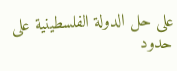على حل الدولة الفلسطينية على حدود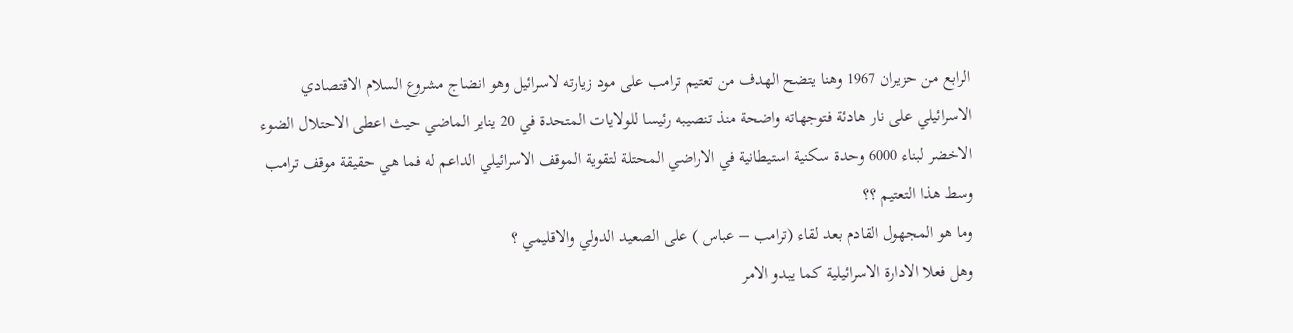الرابع من حزيران 1967 وهنا يتضح الهدف من تعتيم ترامب على مود زيارته لاسرائيل وهو انضاج مشروع السلام الاقتصادي الاسرائيلي على نار هادئة فتوجهاته واضحة منذ تنصيبه رئيسا للولايات المتحدة في 20 يناير الماضي حيث اعطى الاحتلال الضوء الاخضر لبناء 6000 وحدة سكنية استيطانية في الاراضي المحتلة لتقوية الموقف الاسرائيلي الداعم له فما هي حقيقة موقف ترامب وسط هذا التعتيم ؟؟
وما هو المجهول القادم بعد لقاء (ترامب – عباس ) على الصعيد الدولي والاقليمي ؟
وهل فعلا الادارة الاسرائيلية كما يبدو الامر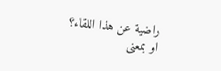راضية عن هذا اللقاء؟
او بمعنى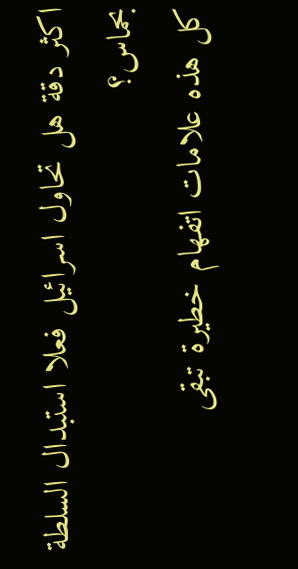اكثر دقة هل تحاول اسرائيل فعلا استبدال السلطة بحماس؟
كل هذه علامات اتفهام خطيرة تبقى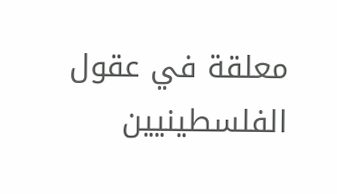معلقة في عقول الفلسطينيين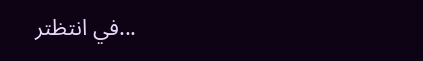...في انتظتر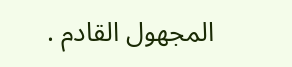المجهول القادم .